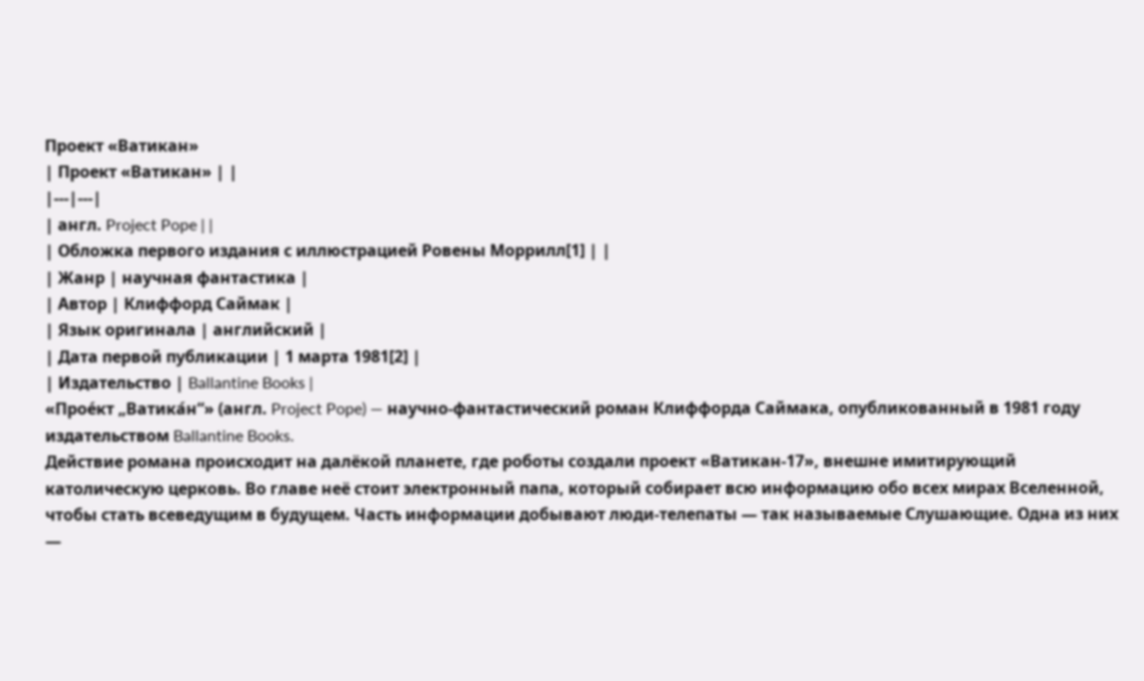Проект «Ватикан»
| Проект «Ватикан» | |
|---|---|
| англ. Project Pope | |
| Обложка первого издания с иллюстрацией Ровены Моррилл[1] | |
| Жанр | научная фантастика |
| Автор | Клиффорд Саймак |
| Язык оригинала | английский |
| Дата первой публикации | 1 марта 1981[2] |
| Издательство | Ballantine Books |
«Прое́кт „Ватика́н“» (англ. Project Pope) — научно-фантастический роман Клиффорда Саймака, опубликованный в 1981 году издательством Ballantine Books.
Действие романа происходит на далёкой планете, где роботы создали проект «Ватикан-17», внешне имитирующий католическую церковь. Во главе неё стоит электронный папа, который собирает всю информацию обо всех мирах Вселенной, чтобы стать всеведущим в будущем. Часть информации добывают люди-телепаты — так называемые Слушающие. Одна из них —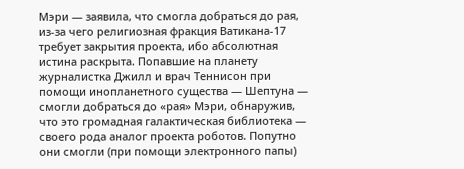Мэри — заявила, что смогла добраться до рая, из-за чего религиозная фракция Ватикана-17 требует закрытия проекта, ибо абсолютная истина раскрыта. Попавшие на планету журналистка Джилл и врач Теннисон при помощи инопланетного существа — Шептуна — смогли добраться до «рая» Мэри, обнаружив, что это громадная галактическая библиотека — своего рода аналог проекта роботов. Попутно они смогли (при помощи электронного папы)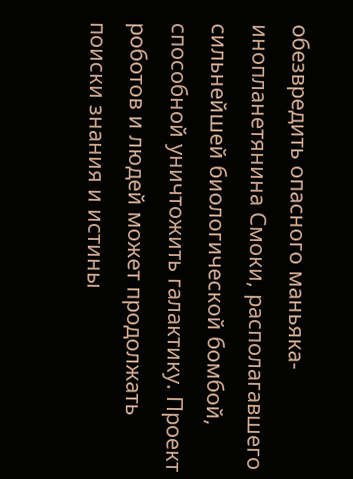обезвредить опасного маньяка-инопланетянина Смоки, располагавшего сильнейшей биологической бомбой, способной уничтожить галактику. Проект роботов и людей может продолжать поиски знания и истины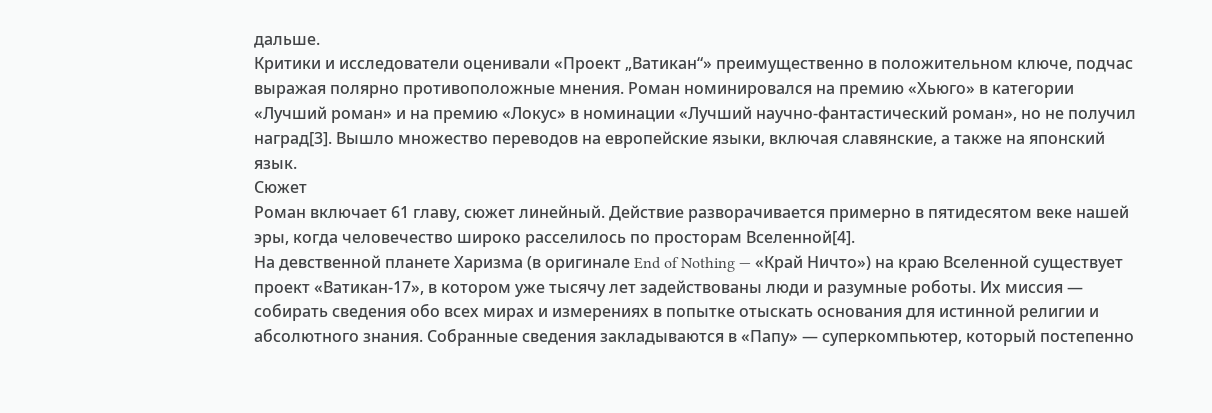дальше.
Критики и исследователи оценивали «Проект „Ватикан“» преимущественно в положительном ключе, подчас выражая полярно противоположные мнения. Роман номинировался на премию «Хьюго» в категории «Лучший роман» и на премию «Локус» в номинации «Лучший научно-фантастический роман», но не получил наград[3]. Вышло множество переводов на европейские языки, включая славянские, а также на японский язык.
Сюжет
Роман включает 61 главу, сюжет линейный. Действие разворачивается примерно в пятидесятом веке нашей эры, когда человечество широко расселилось по просторам Вселенной[4].
На девственной планете Харизма (в оригинале End of Nothing — «Край Ничто») на краю Вселенной существует проект «Ватикан-17», в котором уже тысячу лет задействованы люди и разумные роботы. Их миссия — собирать сведения обо всех мирах и измерениях в попытке отыскать основания для истинной религии и абсолютного знания. Собранные сведения закладываются в «Папу» — суперкомпьютер, который постепенно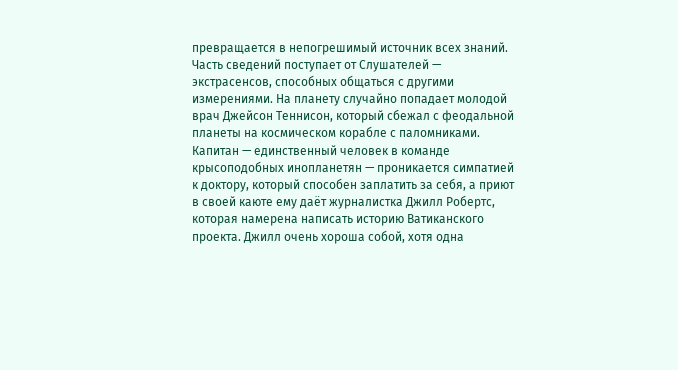превращается в непогрешимый источник всех знаний. Часть сведений поступает от Слушателей — экстрасенсов, способных общаться с другими измерениями. На планету случайно попадает молодой врач Джейсон Теннисон, который сбежал с феодальной планеты на космическом корабле с паломниками. Капитан — единственный человек в команде крысоподобных инопланетян — проникается симпатией к доктору, который способен заплатить за себя, а приют в своей каюте ему даёт журналистка Джилл Робертс, которая намерена написать историю Ватиканского проекта. Джилл очень хороша собой, хотя одна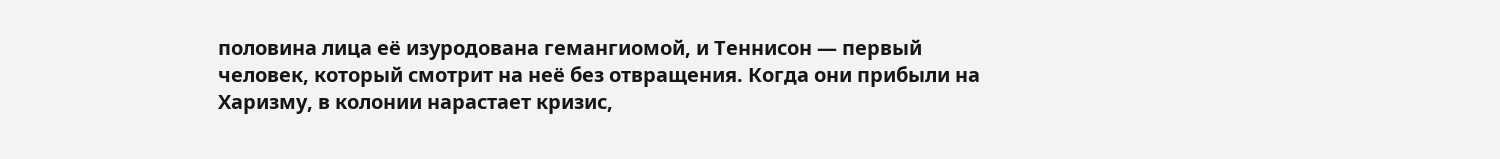половина лица её изуродована гемангиомой, и Теннисон — первый человек, который смотрит на неё без отвращения. Когда они прибыли на Харизму, в колонии нарастает кризис,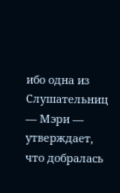ибо одна из Слушательниц — Мэри — утверждает, что добралась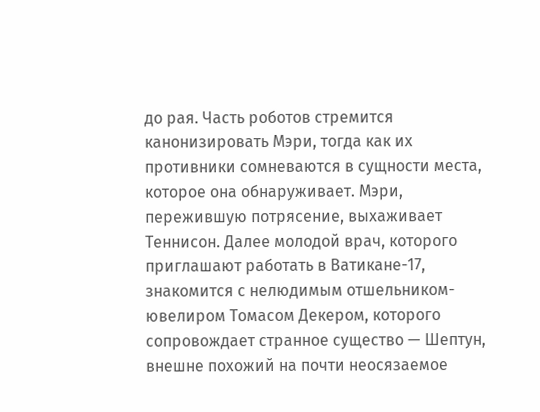до рая. Часть роботов стремится канонизировать Мэри, тогда как их противники сомневаются в сущности места, которое она обнаруживает. Мэри, пережившую потрясение, выхаживает Теннисон. Далее молодой врач, которого приглашают работать в Ватикане-17, знакомится с нелюдимым отшельником-ювелиром Томасом Декером, которого сопровождает странное существо — Шептун, внешне похожий на почти неосязаемое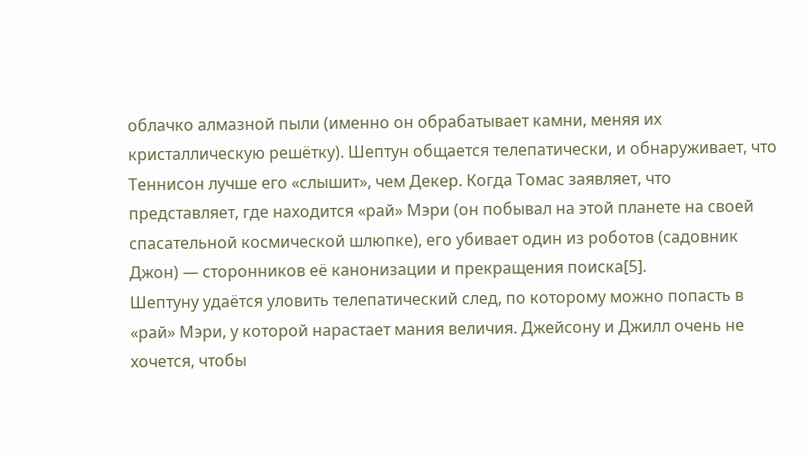облачко алмазной пыли (именно он обрабатывает камни, меняя их кристаллическую решётку). Шептун общается телепатически, и обнаруживает, что Теннисон лучше его «слышит», чем Декер. Когда Томас заявляет, что представляет, где находится «рай» Мэри (он побывал на этой планете на своей спасательной космической шлюпке), его убивает один из роботов (садовник Джон) — сторонников её канонизации и прекращения поиска[5].
Шептуну удаётся уловить телепатический след, по которому можно попасть в «рай» Мэри, у которой нарастает мания величия. Джейсону и Джилл очень не хочется, чтобы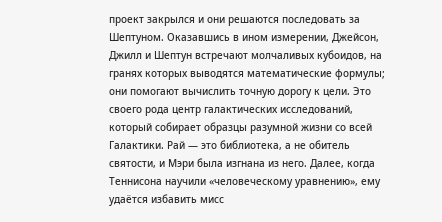проект закрылся и они решаются последовать за Шептуном. Оказавшись в ином измерении, Джейсон, Джилл и Шептун встречают молчаливых кубоидов, на гранях которых выводятся математические формулы; они помогают вычислить точную дорогу к цели. Это своего рода центр галактических исследований, который собирает образцы разумной жизни со всей Галактики. Рай — это библиотека, а не обитель святости, и Мэри была изгнана из него. Далее, когда Теннисона научили «человеческому уравнению», ему удаётся избавить мисс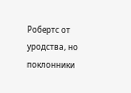Робертс от уродства, но поклонники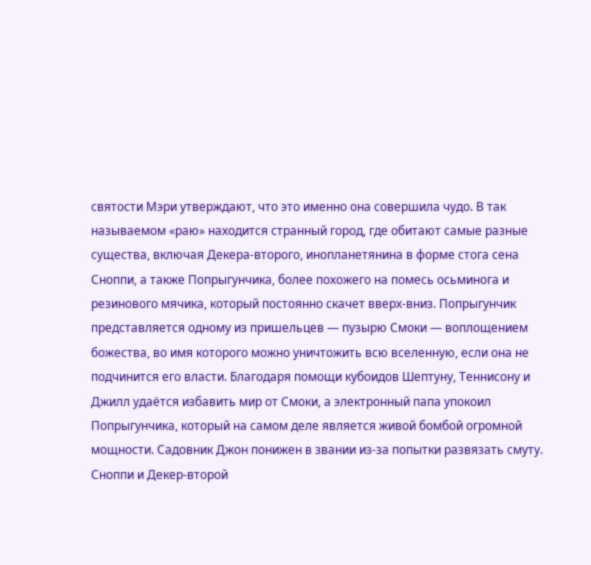святости Мэри утверждают, что это именно она совершила чудо. В так называемом «раю» находится странный город, где обитают самые разные существа, включая Декера-второго, инопланетянина в форме стога сена Сноппи, а также Попрыгунчика, более похожего на помесь осьминога и резинового мячика, который постоянно скачет вверх-вниз. Попрыгунчик представляется одному из пришельцев — пузырю Смоки — воплощением божества, во имя которого можно уничтожить всю вселенную, если она не подчинится его власти. Благодаря помощи кубоидов Шептуну, Теннисону и Джилл удаётся избавить мир от Смоки, а электронный папа упокоил Попрыгунчика, который на самом деле является живой бомбой огромной мощности. Садовник Джон понижен в звании из-за попытки развязать смуту. Сноппи и Декер-второй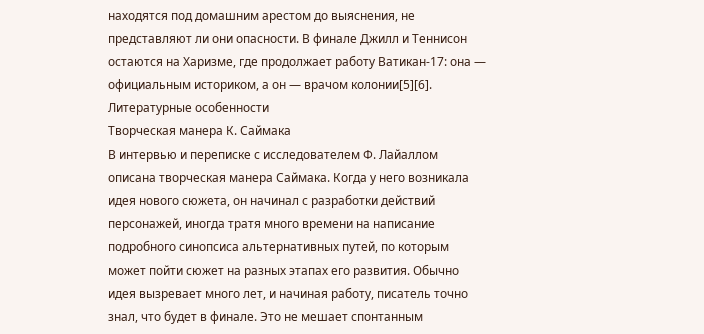находятся под домашним арестом до выяснения, не представляют ли они опасности. В финале Джилл и Теннисон остаются на Харизме, где продолжает работу Ватикан-17: она — официальным историком, а он — врачом колонии[5][6].
Литературные особенности
Творческая манера К. Саймака
В интервью и переписке с исследователем Ф. Лайаллом описана творческая манера Саймака. Когда у него возникала идея нового сюжета, он начинал с разработки действий персонажей, иногда тратя много времени на написание подробного синопсиса альтернативных путей, по которым может пойти сюжет на разных этапах его развития. Обычно идея вызревает много лет, и начиная работу, писатель точно знал, что будет в финале. Это не мешает спонтанным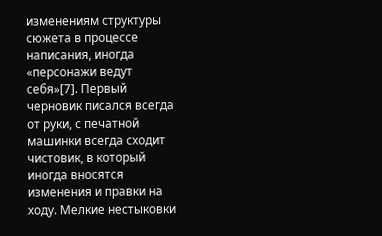изменениям структуры сюжета в процессе написания, иногда «персонажи ведут себя»[7]. Первый черновик писался всегда от руки, с печатной машинки всегда сходит чистовик, в который иногда вносятся изменения и правки на ходу. Мелкие нестыковки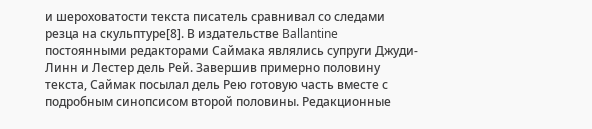и шероховатости текста писатель сравнивал со следами резца на скульптуре[8]. В издательстве Ballantine постоянными редакторами Саймака являлись супруги Джуди-Линн и Лестер дель Рей. Завершив примерно половину текста, Саймак посылал дель Рею готовую часть вместе с подробным синопсисом второй половины. Редакционные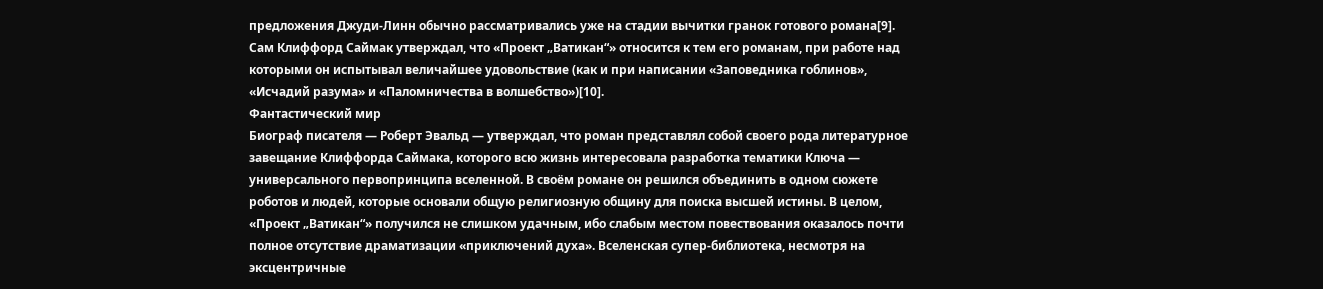предложения Джуди-Линн обычно рассматривались уже на стадии вычитки гранок готового романа[9]. Сам Клиффорд Саймак утверждал, что «Проект „Ватикан“» относится к тем его романам, при работе над которыми он испытывал величайшее удовольствие (как и при написании «Заповедника гоблинов», «Исчадий разума» и «Паломничества в волшебство»)[10].
Фантастический мир
Биограф писателя — Роберт Эвальд — утверждал, что роман представлял собой своего рода литературное завещание Клиффорда Саймака, которого всю жизнь интересовала разработка тематики Ключа — универсального первопринципа вселенной. В своём романе он решился объединить в одном сюжете роботов и людей, которые основали общую религиозную общину для поиска высшей истины. В целом, «Проект „Ватикан“» получился не слишком удачным, ибо слабым местом повествования оказалось почти полное отсутствие драматизации «приключений духа». Вселенская супер-библиотека, несмотря на эксцентричные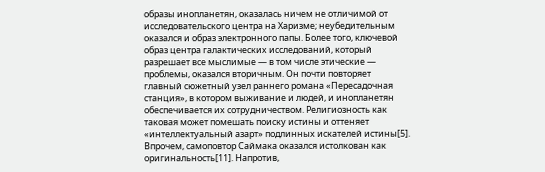образы инопланетян, оказалась ничем не отличимой от исследовательского центра на Харизме; неубедительным оказался и образ электронного папы. Более того, ключевой образ центра галактических исследований, который разрешает все мыслимые — в том числе этические — проблемы, оказался вторичным. Он почти повторяет главный сюжетный узел раннего романа «Пересадочная станция», в котором выживание и людей, и инопланетян обеспечивается их сотрудничеством. Религиозность как таковая может помешать поиску истины и оттеняет «интеллектуальный азарт» подлинных искателей истины[5]. Впрочем, самоповтор Саймака оказался истолкован как оригинальность[11]. Напротив,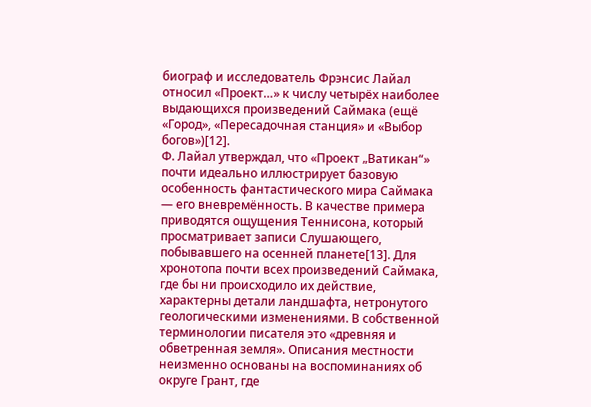биограф и исследователь Фрэнсис Лайал относил «Проект…» к числу четырёх наиболее выдающихся произведений Саймака (ещё «Город», «Пересадочная станция» и «Выбор богов»)[12].
Ф. Лайал утверждал, что «Проект „Ватикан“» почти идеально иллюстрирует базовую особенность фантастического мира Саймака — его вневремённость. В качестве примера приводятся ощущения Теннисона, который просматривает записи Слушающего, побывавшего на осенней планете[13]. Для хронотопа почти всех произведений Саймака, где бы ни происходило их действие, характерны детали ландшафта, нетронутого геологическими изменениями. В собственной терминологии писателя это «древняя и обветренная земля». Описания местности неизменно основаны на воспоминаниях об округе Грант, где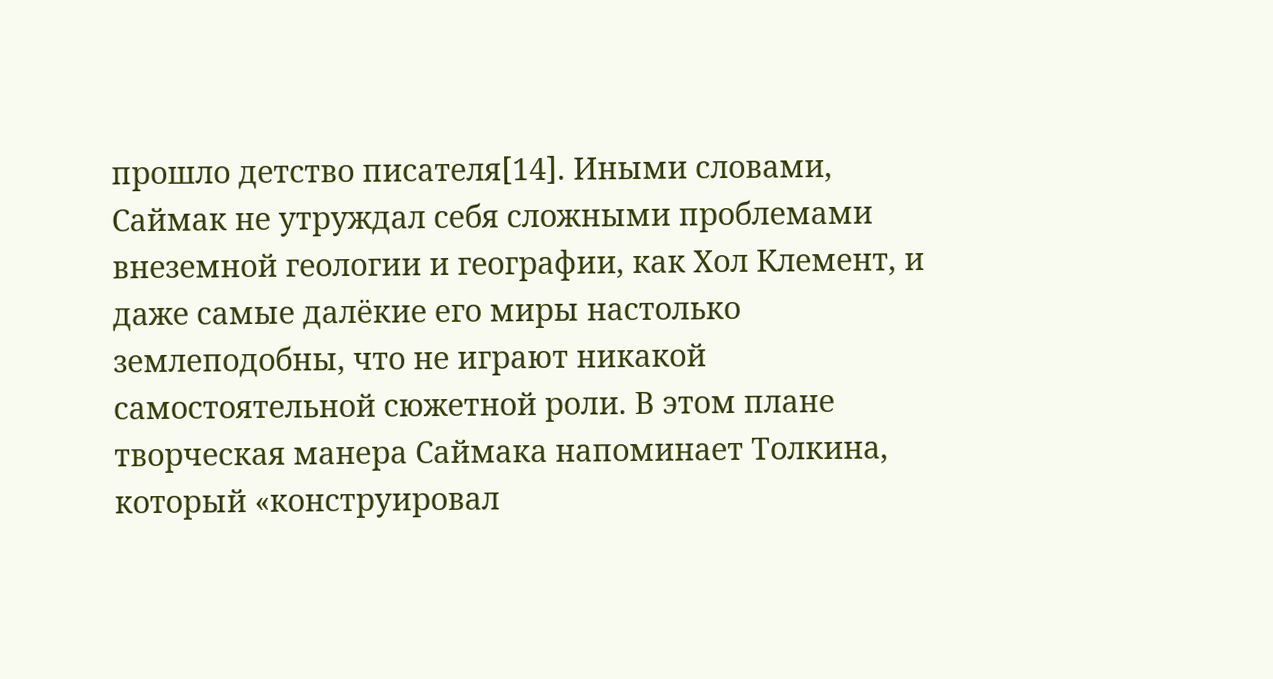прошло детство писателя[14]. Иными словами, Саймак не утруждал себя сложными проблемами внеземной геологии и географии, как Хол Клемент, и даже самые далёкие его миры настолько землеподобны, что не играют никакой самостоятельной сюжетной роли. В этом плане творческая манера Саймака напоминает Толкина, который «конструировал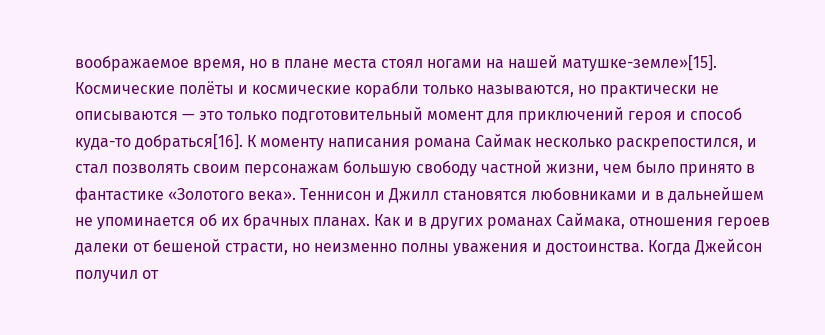воображаемое время, но в плане места стоял ногами на нашей матушке-земле»[15]. Космические полёты и космические корабли только называются, но практически не описываются — это только подготовительный момент для приключений героя и способ куда-то добраться[16]. К моменту написания романа Саймак несколько раскрепостился, и стал позволять своим персонажам большую свободу частной жизни, чем было принято в фантастике «Золотого века». Теннисон и Джилл становятся любовниками и в дальнейшем не упоминается об их брачных планах. Как и в других романах Саймака, отношения героев далеки от бешеной страсти, но неизменно полны уважения и достоинства. Когда Джейсон получил от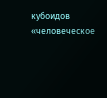кубоидов «человеческое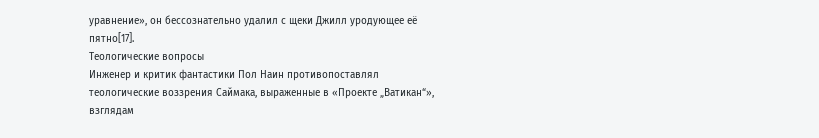уравнение», он бессознательно удалил с щеки Джилл уродующее её пятно[17].
Теологические вопросы
Инженер и критик фантастики Пол Наин противопоставлял теологические воззрения Саймака, выраженные в «Проекте „Ватикан“», взглядам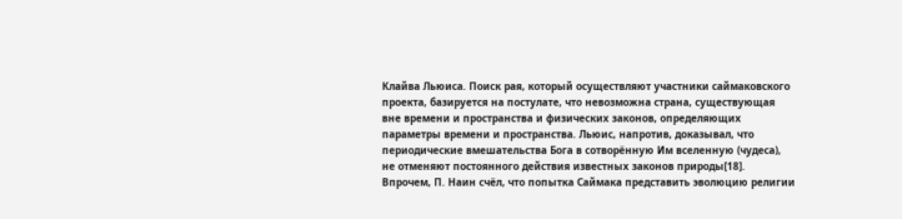Клайва Льюиса. Поиск рая, который осуществляют участники саймаковского проекта, базируется на постулате, что невозможна страна, существующая вне времени и пространства и физических законов, определяющих параметры времени и пространства. Льюис, напротив, доказывал, что периодические вмешательства Бога в сотворённую Им вселенную (чудеса), не отменяют постоянного действия известных законов природы[18]. Впрочем, П. Наин счёл, что попытка Саймака представить эволюцию религии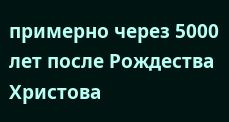примерно через 5000 лет после Рождества Христова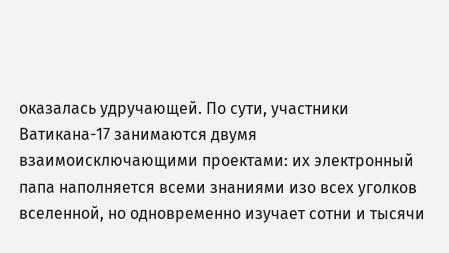оказалась удручающей. По сути, участники Ватикана-17 занимаются двумя взаимоисключающими проектами: их электронный папа наполняется всеми знаниями изо всех уголков вселенной, но одновременно изучает сотни и тысячи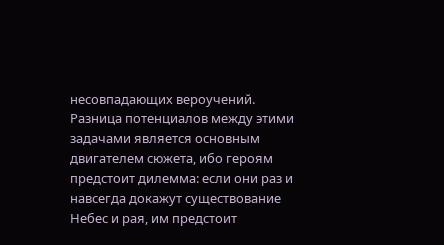несовпадающих вероучений. Разница потенциалов между этими задачами является основным двигателем сюжета, ибо героям предстоит дилемма: если они раз и навсегда докажут существование Небес и рая, им предстоит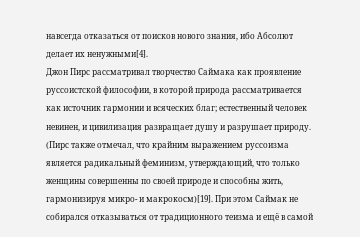навсегда отказаться от поисков нового знания, ибо Абсолют делает их ненужными[4].
Джон Пирс рассматривал творчество Саймака как проявление руссоистской философии, в которой природа рассматривается как источник гармонии и всяческих благ; естественный человек невинен, и цивилизация развращает душу и разрушает природу. (Пирс также отмечал, что крайним выражением руссоизма является радикальный феминизм, утверждающий, что только женщины совершенны по своей природе и способны жить, гармонизируя микро- и макрокосм)[19]. При этом Саймак не собирался отказываться от традиционного теизма и ещё в самой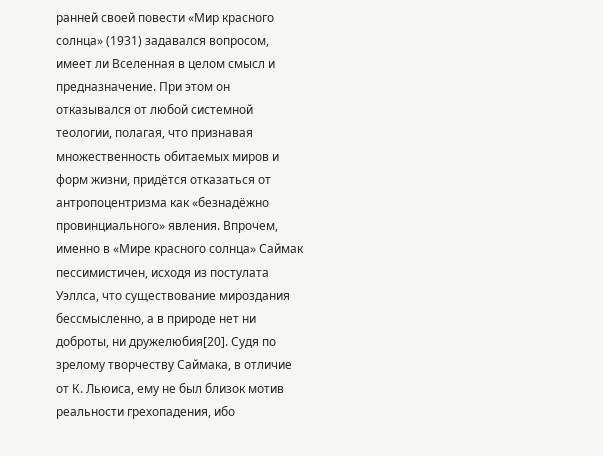ранней своей повести «Мир красного солнца» (1931) задавался вопросом, имеет ли Вселенная в целом смысл и предназначение. При этом он отказывался от любой системной теологии, полагая, что признавая множественность обитаемых миров и форм жизни, придётся отказаться от антропоцентризма как «безнадёжно провинциального» явления. Впрочем, именно в «Мире красного солнца» Саймак пессимистичен, исходя из постулата Уэллса, что существование мироздания бессмысленно, а в природе нет ни доброты, ни дружелюбия[20]. Судя по зрелому творчеству Саймака, в отличие от К. Льюиса, ему не был близок мотив реальности грехопадения, ибо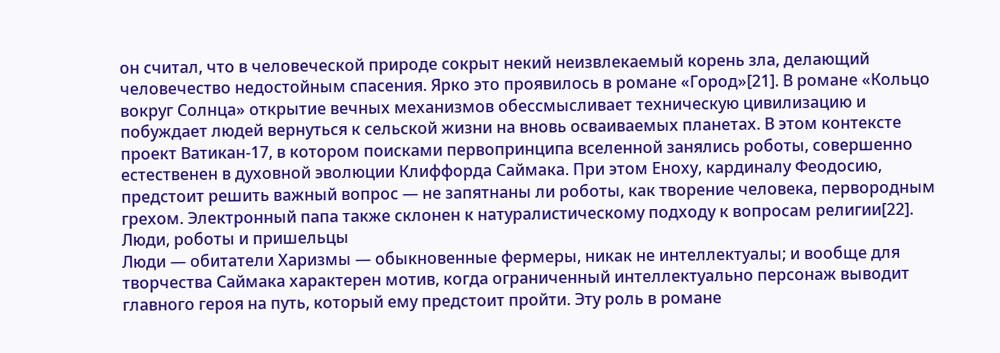он считал, что в человеческой природе сокрыт некий неизвлекаемый корень зла, делающий человечество недостойным спасения. Ярко это проявилось в романе «Город»[21]. В романе «Кольцо вокруг Солнца» открытие вечных механизмов обессмысливает техническую цивилизацию и побуждает людей вернуться к сельской жизни на вновь осваиваемых планетах. В этом контексте проект Ватикан-17, в котором поисками первопринципа вселенной занялись роботы, совершенно естественен в духовной эволюции Клиффорда Саймака. При этом Еноху, кардиналу Феодосию, предстоит решить важный вопрос — не запятнаны ли роботы, как творение человека, первородным грехом. Электронный папа также склонен к натуралистическому подходу к вопросам религии[22].
Люди, роботы и пришельцы
Люди — обитатели Харизмы — обыкновенные фермеры, никак не интеллектуалы; и вообще для творчества Саймака характерен мотив, когда ограниченный интеллектуально персонаж выводит главного героя на путь, который ему предстоит пройти. Эту роль в романе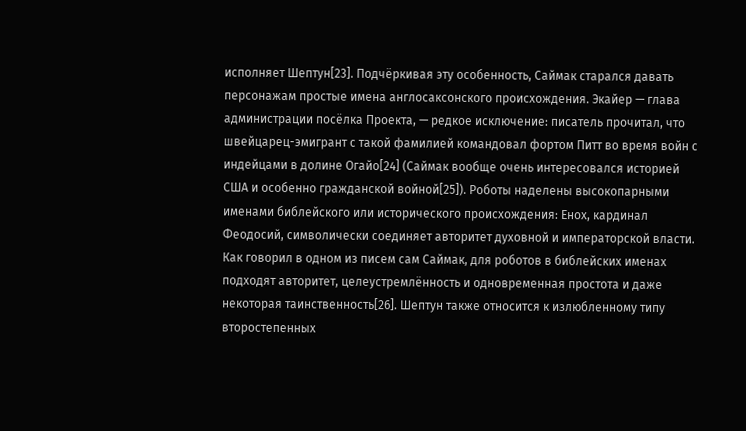исполняет Шептун[23]. Подчёркивая эту особенность, Саймак старался давать персонажам простые имена англосаксонского происхождения. Экайер — глава администрации посёлка Проекта, — редкое исключение: писатель прочитал, что швейцарец-эмигрант с такой фамилией командовал фортом Питт во время войн с индейцами в долине Огайо[24] (Саймак вообще очень интересовался историей США и особенно гражданской войной[25]). Роботы наделены высокопарными именами библейского или исторического происхождения: Енох, кардинал Феодосий, символически соединяет авторитет духовной и императорской власти. Как говорил в одном из писем сам Саймак, для роботов в библейских именах подходят авторитет, целеустремлённость и одновременная простота и даже некоторая таинственность[26]. Шептун также относится к излюбленному типу второстепенных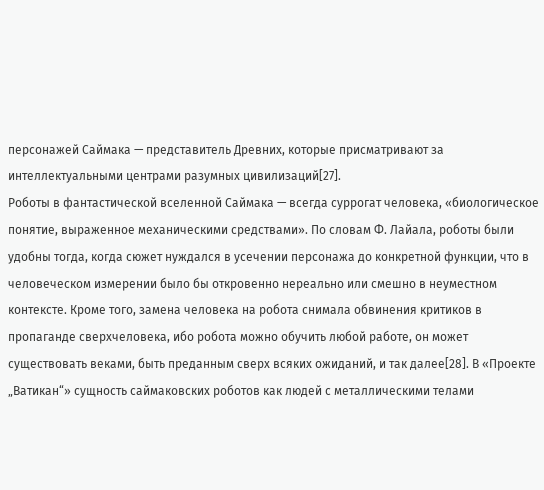персонажей Саймака — представитель Древних, которые присматривают за интеллектуальными центрами разумных цивилизаций[27].
Роботы в фантастической вселенной Саймака — всегда суррогат человека, «биологическое понятие, выраженное механическими средствами». По словам Ф. Лайала, роботы были удобны тогда, когда сюжет нуждался в усечении персонажа до конкретной функции, что в человеческом измерении было бы откровенно нереально или смешно в неуместном контексте. Кроме того, замена человека на робота снимала обвинения критиков в пропаганде сверхчеловека, ибо робота можно обучить любой работе, он может существовать веками, быть преданным сверх всяких ожиданий, и так далее[28]. В «Проекте „Ватикан“» сущность саймаковских роботов как людей с металлическими телами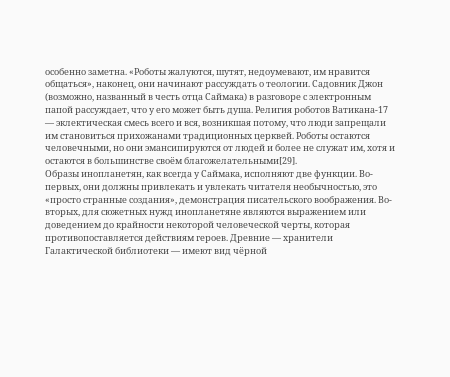особенно заметна. «Роботы жалуются, шутят, недоумевают, им нравится общаться», наконец, они начинают рассуждать о теологии. Садовник Джон (возможно, названный в честь отца Саймака) в разговоре с электронным папой рассуждает, что у его может быть душа. Религия роботов Ватикана-17 — эклектическая смесь всего и вся, возникшая потому, что люди запрещали им становиться прихожанами традиционных церквей. Роботы остаются человечными, но они эмансипируются от людей и более не служат им, хотя и остаются в большинстве своём благожелательными[29].
Образы инопланетян, как всегда у Саймака, исполняют две функции. Во-первых, они должны привлекать и увлекать читателя необычностью, это «просто странные создания», демонстрация писательского воображения. Во-вторых, для сюжетных нужд инопланетяне являются выражением или доведением до крайности некоторой человеческой черты, которая противопоставляется действиям героев. Древние — хранители Галактической библиотеки — имеют вид чёрной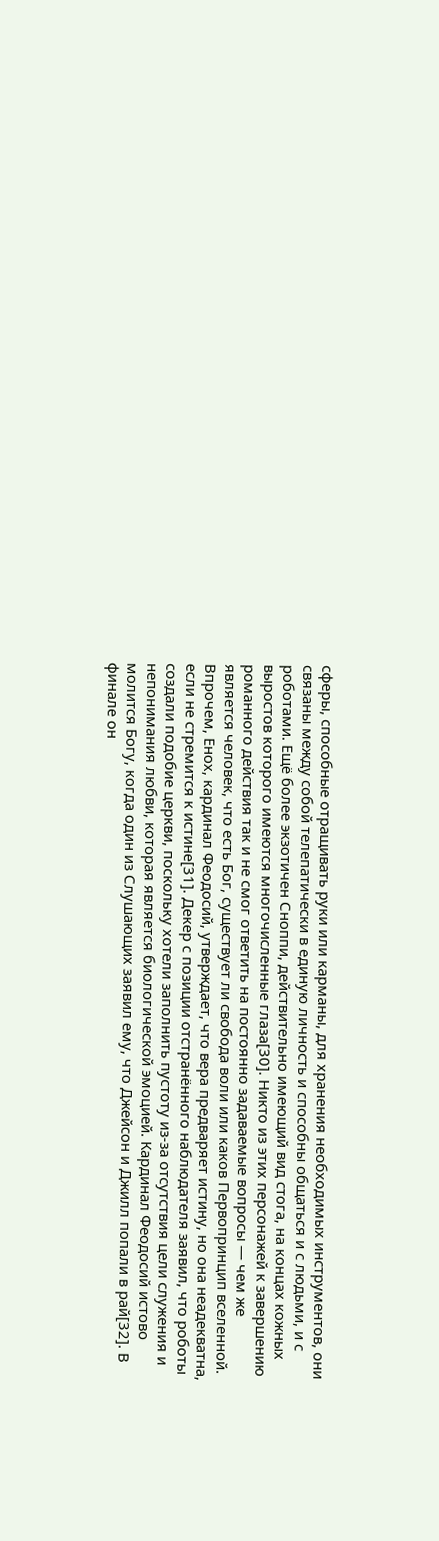сферы, способные отращивать руки или карманы, для хранения необходимых инструментов, они связаны между собой телепатически в единую личность и способны общаться и с людьми, и с роботами. Ещё более экзотичен Сноппи, действительно имеющий вид стога, на концах кожных выростов которого имеются многочисленные глаза[30]. Никто из этих персонажей к завершению романного действия так и не смог ответить на постоянно задаваемые вопросы — чем же является человек, что есть Бог, существует ли свобода воли или каков Первопринцип вселенной. Впрочем, Енох, кардинал Феодосий, утверждает, что вера предваряет истину, но она неадекватна, если не стремится к истине[31]. Декер с позиции отстранённого наблюдателя заявил, что роботы создали подобие церкви, поскольку хотели заполнить пустоту из-за отсутствия цели служения и непонимания любви, которая является биологической эмоцией. Кардинал Феодосий истово молится Богу, когда один из Слушающих заявил ему, что Джейсон и Джилл попали в рай[32]. В финале он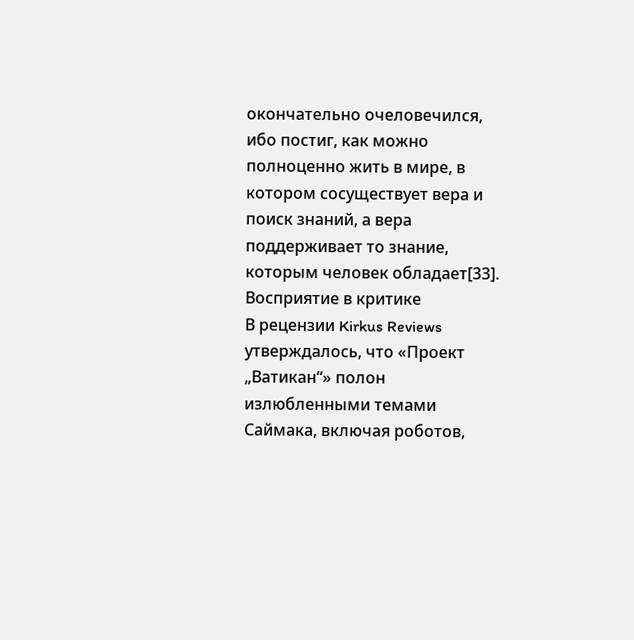окончательно очеловечился, ибо постиг, как можно полноценно жить в мире, в котором сосуществует вера и поиск знаний, а вера поддерживает то знание, которым человек обладает[33].
Восприятие в критике
В рецензии Kirkus Reviews утверждалось, что «Проект „Ватикан“» полон излюбленными темами Саймака, включая роботов,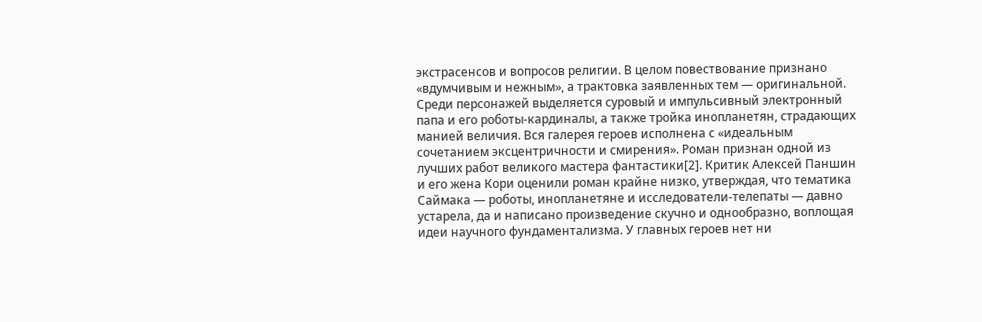экстрасенсов и вопросов религии. В целом повествование признано «вдумчивым и нежным», а трактовка заявленных тем — оригинальной. Среди персонажей выделяется суровый и импульсивный электронный папа и его роботы-кардиналы, а также тройка инопланетян, страдающих манией величия. Вся галерея героев исполнена с «идеальным сочетанием эксцентричности и смирения». Роман признан одной из лучших работ великого мастера фантастики[2]. Критик Алексей Паншин и его жена Кори оценили роман крайне низко, утверждая, что тематика Саймака — роботы, инопланетяне и исследователи-телепаты — давно устарела, да и написано произведение скучно и однообразно, воплощая идеи научного фундаментализма. У главных героев нет ни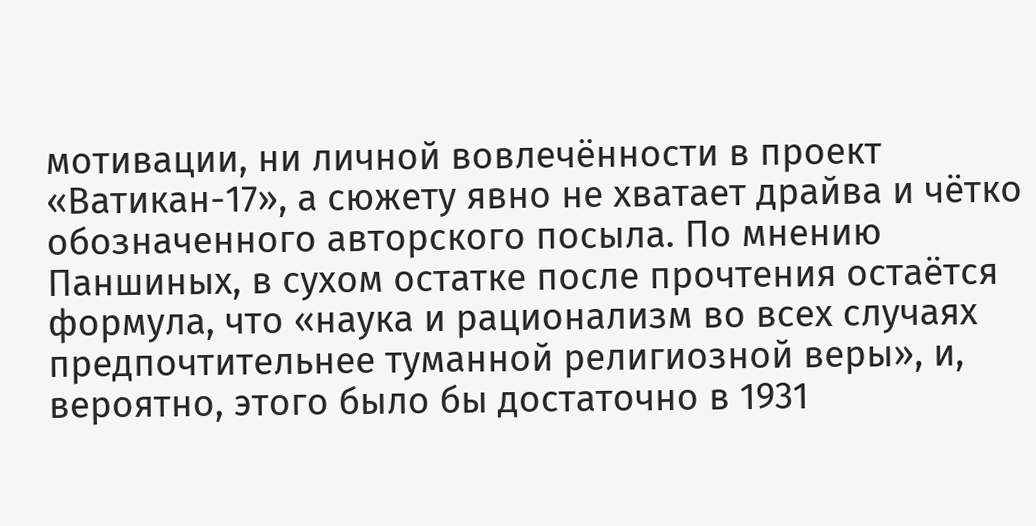мотивации, ни личной вовлечённости в проект «Ватикан-17», а сюжету явно не хватает драйва и чётко обозначенного авторского посыла. По мнению Паншиных, в сухом остатке после прочтения остаётся формула, что «наука и рационализм во всех случаях предпочтительнее туманной религиозной веры», и, вероятно, этого было бы достаточно в 1931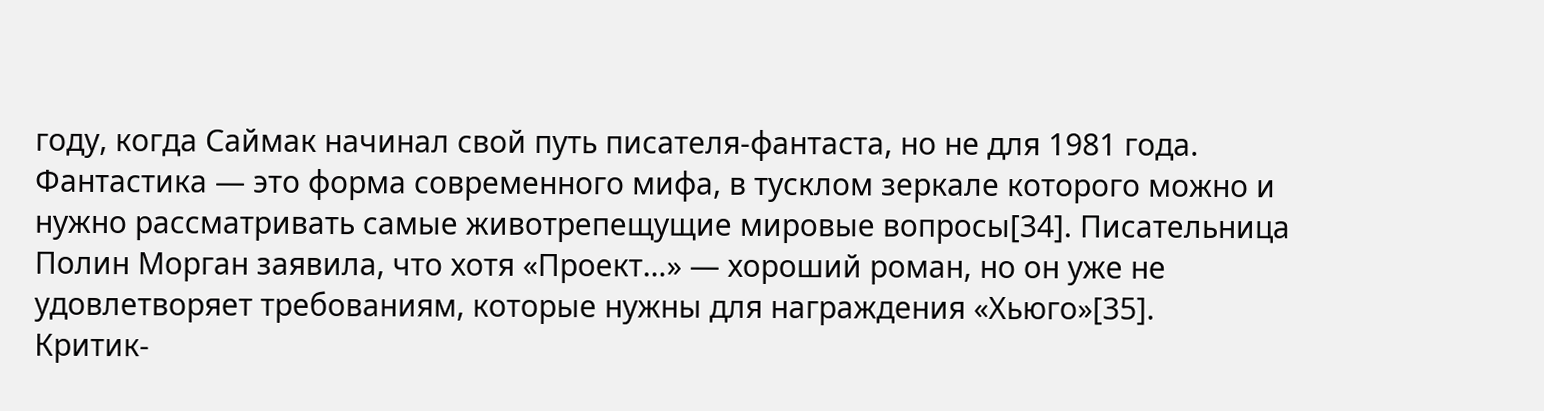году, когда Саймак начинал свой путь писателя-фантаста, но не для 1981 года. Фантастика — это форма современного мифа, в тусклом зеркале которого можно и нужно рассматривать самые животрепещущие мировые вопросы[34]. Писательница Полин Морган заявила, что хотя «Проект…» — хороший роман, но он уже не удовлетворяет требованиям, которые нужны для награждения «Хьюго»[35].
Критик-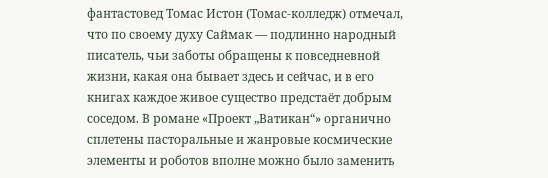фантастовед Томас Истон (Томас-колледж) отмечал, что по своему духу Саймак — подлинно народный писатель, чьи заботы обращены к повседневной жизни, какая она бывает здесь и сейчас, и в его книгах каждое живое существо предстаёт добрым соседом. В романе «Проект „Ватикан“» органично сплетены пасторальные и жанровые космические элементы и роботов вполне можно было заменить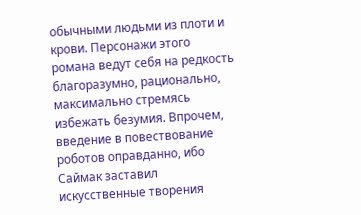обычными людьми из плоти и крови. Персонажи этого романа ведут себя на редкость благоразумно, рационально, максимально стремясь избежать безумия. Впрочем, введение в повествование роботов оправданно, ибо Саймак заставил искусственные творения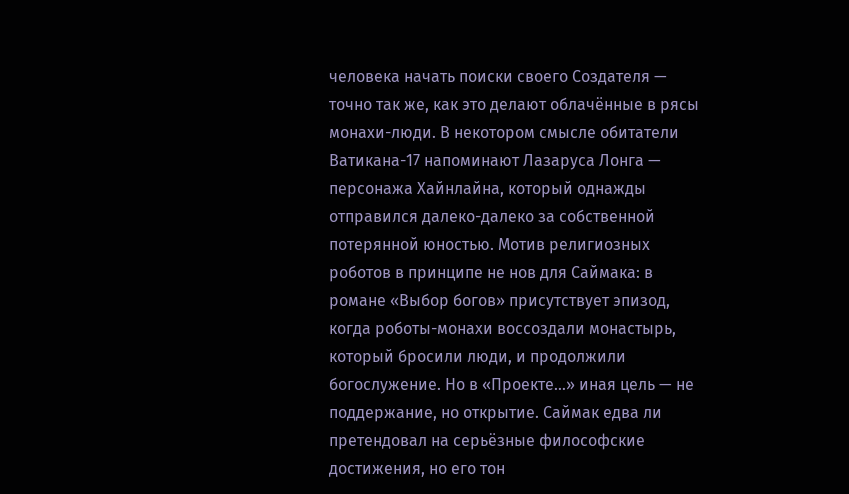человека начать поиски своего Создателя — точно так же, как это делают облачённые в рясы монахи-люди. В некотором смысле обитатели Ватикана-17 напоминают Лазаруса Лонга — персонажа Хайнлайна, который однажды отправился далеко-далеко за собственной потерянной юностью. Мотив религиозных роботов в принципе не нов для Саймака: в романе «Выбор богов» присутствует эпизод, когда роботы-монахи воссоздали монастырь, который бросили люди, и продолжили богослужение. Но в «Проекте…» иная цель — не поддержание, но открытие. Саймак едва ли претендовал на серьёзные философские достижения, но его тон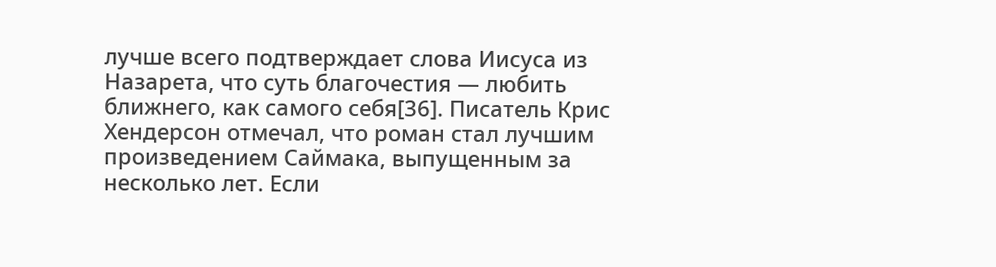лучше всего подтверждает слова Иисуса из Назарета, что суть благочестия — любить ближнего, как самого себя[36]. Писатель Крис Хендерсон отмечал, что роман стал лучшим произведением Саймака, выпущенным за несколько лет. Если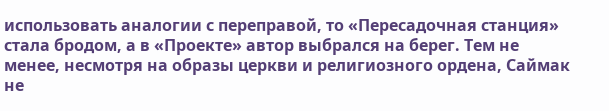использовать аналогии с переправой, то «Пересадочная станция» стала бродом, а в «Проекте» автор выбрался на берег. Тем не менее, несмотря на образы церкви и религиозного ордена, Саймак не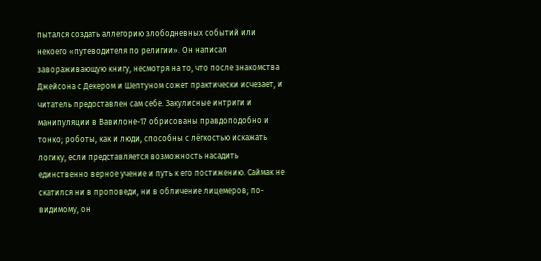пытался создать аллегорию злободневных событий или некоего «путеводителя по религии». Он написал завораживающую книгу, несмотря на то, что после знакомства Джейсона с Декером и Шептуном сожет практически исчезает, и читатель предоставлен сам себе. Закулисные интриги и манипуляции в Вавилоне-17 обрисованы правдоподобно и тонко; роботы, как и люди, способны с лёгкостью искажать логику, если представляется возможность насадить единственно верное учение и путь к его постижению. Саймак не скатился ни в проповеди, ни в обличение лицемеров; по-видимому, он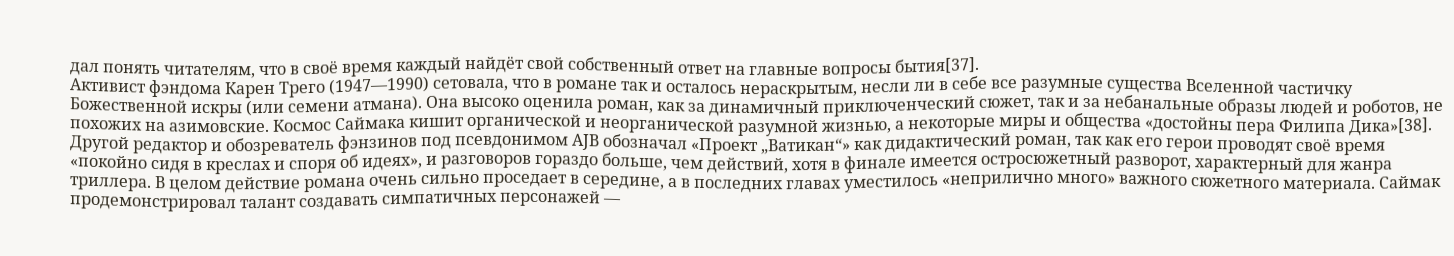дал понять читателям, что в своё время каждый найдёт свой собственный ответ на главные вопросы бытия[37].
Активист фэндома Карен Трего (1947—1990) сетовала, что в романе так и осталось нераскрытым, несли ли в себе все разумные существа Вселенной частичку Божественной искры (или семени атмана). Она высоко оценила роман, как за динамичный приключенческий сюжет, так и за небанальные образы людей и роботов, не похожих на азимовские. Космос Саймака кишит органической и неорганической разумной жизнью, а некоторые миры и общества «достойны пера Филипа Дика»[38]. Другой редактор и обозреватель фэнзинов под псевдонимом AJB обозначал «Проект „Ватикан“» как дидактический роман, так как его герои проводят своё время «покойно сидя в креслах и споря об идеях», и разговоров гораздо больше, чем действий, хотя в финале имеется остросюжетный разворот, характерный для жанра триллера. В целом действие романа очень сильно проседает в середине, а в последних главах уместилось «неприлично много» важного сюжетного материала. Саймак продемонстрировал талант создавать симпатичных персонажей —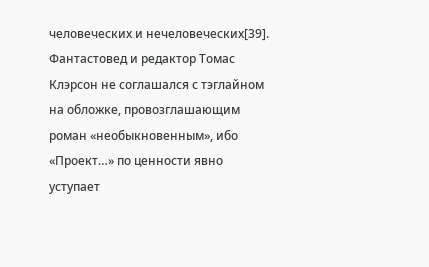человеческих и нечеловеческих[39].
Фантастовед и редактор Томас Клэрсон не соглашался с тэглайном на обложке, провозглашающим роман «необыкновенным», ибо «Проект…» по ценности явно уступает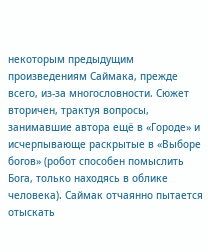некоторым предыдущим произведениям Саймака, прежде всего, из-за многословности. Сюжет вторичен, трактуя вопросы, занимавшие автора ещё в «Городе» и исчерпывающе раскрытые в «Выборе богов» (робот способен помыслить Бога, только находясь в облике человека). Саймак отчаянно пытается отыскать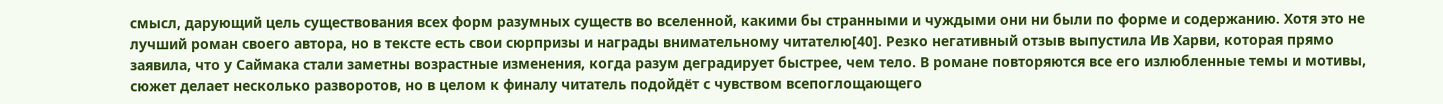смысл, дарующий цель существования всех форм разумных существ во вселенной, какими бы странными и чуждыми они ни были по форме и содержанию. Хотя это не лучший роман своего автора, но в тексте есть свои сюрпризы и награды внимательному читателю[40]. Резко негативный отзыв выпустила Ив Харви, которая прямо заявила, что у Саймака стали заметны возрастные изменения, когда разум деградирует быстрее, чем тело. В романе повторяются все его излюбленные темы и мотивы, сюжет делает несколько разворотов, но в целом к финалу читатель подойдёт с чувством всепоглощающего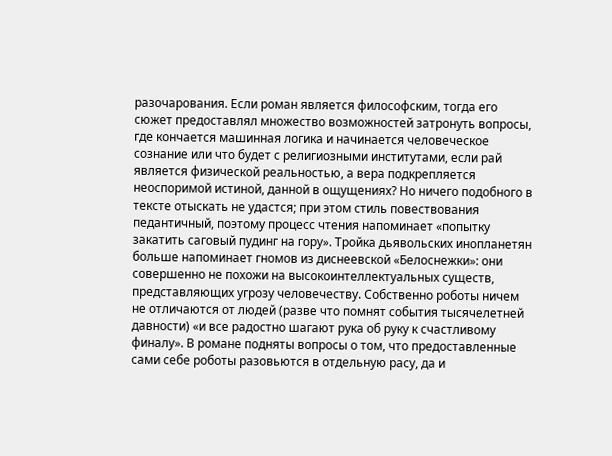разочарования. Если роман является философским, тогда его сюжет предоставлял множество возможностей затронуть вопросы, где кончается машинная логика и начинается человеческое сознание или что будет с религиозными институтами, если рай является физической реальностью, а вера подкрепляется неоспоримой истиной, данной в ощущениях? Но ничего подобного в тексте отыскать не удастся; при этом стиль повествования педантичный, поэтому процесс чтения напоминает «попытку закатить саговый пудинг на гору». Тройка дьявольских инопланетян больше напоминает гномов из диснеевской «Белоснежки»: они совершенно не похожи на высокоинтеллектуальных существ, представляющих угрозу человечеству. Собственно роботы ничем не отличаются от людей (разве что помнят события тысячелетней давности) «и все радостно шагают рука об руку к счастливому финалу». В романе подняты вопросы о том, что предоставленные сами себе роботы разовьются в отдельную расу, да и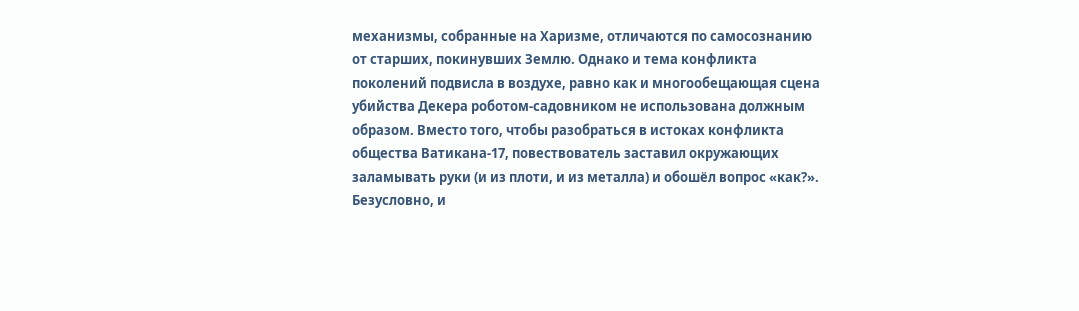механизмы, собранные на Харизме, отличаются по самосознанию от старших, покинувших Землю. Однако и тема конфликта поколений подвисла в воздухе, равно как и многообещающая сцена убийства Декера роботом-садовником не использована должным образом. Вместо того, чтобы разобраться в истоках конфликта общества Ватикана-17, повествователь заставил окружающих заламывать руки (и из плоти, и из металла) и обошёл вопрос «как?». Безусловно, и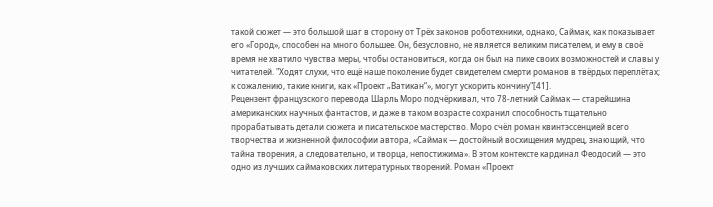такой сюжет — это большой шаг в сторону от Трёх законов роботехники, однако, Саймак, как показывает его «Город», способен на много большее. Он, безусловно, не является великим писателем, и ему в своё время не хватило чувства меры, чтобы остановиться, когда он был на пике своих возможностей и славы у читателей. "Ходят слухи, что ещё наше поколение будет свидетелем смерти романов в твёрдых переплётах; к сожалению, такие книги, как «Проект „Ватикан“», могут ускорить кончину"[41].
Рецензент французского перевода Шарль Моро подчёркивал, что 78-летний Саймак — старейшина американских научных фантастов, и даже в таком возрасте сохранил способность тщательно прорабатывать детали сюжета и писательское мастерство. Моро счёл роман квинтэссенцией всего творчества и жизненной философии автора, «Саймак — достойный восхищения мудрец, знающий, что тайна творения, а следовательно, и творца, непостижима». В этом контексте кардинал Феодосий — это одно из лучших саймаковских литературных творений. Роман «Проект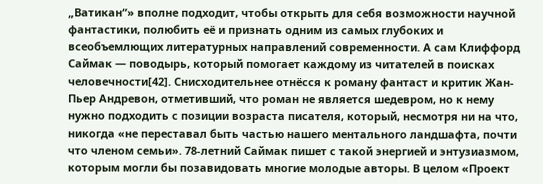„Ватикан“» вполне подходит, чтобы открыть для себя возможности научной фантастики, полюбить её и признать одним из самых глубоких и всеобъемлющих литературных направлений современности. А сам Клиффорд Саймак — поводырь, который помогает каждому из читателей в поисках человечности[42]. Снисходительнее отнёсся к роману фантаст и критик Жан-Пьер Андревон, отметивший, что роман не является шедевром, но к нему нужно подходить с позиции возраста писателя, который, несмотря ни на что, никогда «не переставал быть частью нашего ментального ландшафта, почти что членом семьи». 78-летний Саймак пишет с такой энергией и энтузиазмом, которым могли бы позавидовать многие молодые авторы. В целом «Проект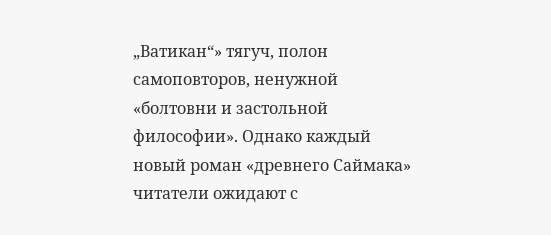„Ватикан“» тягуч, полон самоповторов, ненужной «болтовни и застольной философии». Однако каждый новый роман «древнего Саймака» читатели ожидают с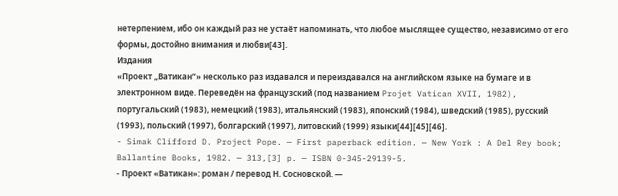нетерпением, ибо он каждый раз не устаёт напоминать, что любое мыслящее существо, независимо от его формы, достойно внимания и любви[43].
Издания
«Проект „Ватикан“» несколько раз издавался и переиздавался на английском языке на бумаге и в электронном виде. Переведён на французский (под названием Projet Vatican XVII, 1982), португальский (1983), немецкий (1983), итальянский (1983), японский (1984), шведский (1985), русский (1993), польский (1997), болгарский (1997), литовский (1999) языки[44][45][46].
- Simak Clifford D. Project Pope. — First paperback edition. — New York : A Del Rey book; Ballantine Books, 1982. — 313,[3] p. — ISBN 0-345-29139-5.
- Проект «Ватикан»: роман / перевод Н. Сосновской. —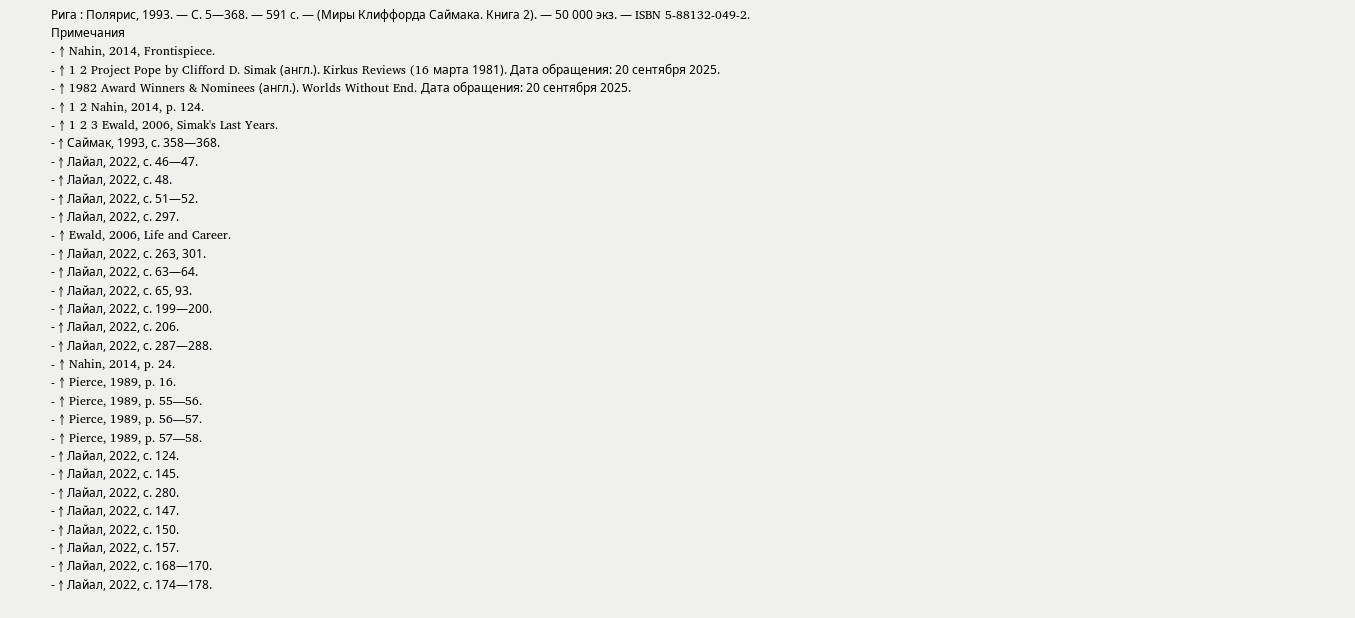Рига : Полярис, 1993. — С. 5—368. — 591 с. — (Миры Клиффорда Саймака. Книга 2). — 50 000 экз. — ISBN 5-88132-049-2.
Примечания
- ↑ Nahin, 2014, Frontispiece.
- ↑ 1 2 Project Pope by Clifford D. Simak (англ.). Kirkus Reviews (16 марта 1981). Дата обращения: 20 сентября 2025.
- ↑ 1982 Award Winners & Nominees (англ.). Worlds Without End. Дата обращения: 20 сентября 2025.
- ↑ 1 2 Nahin, 2014, p. 124.
- ↑ 1 2 3 Ewald, 2006, Simak's Last Years.
- ↑ Саймак, 1993, с. 358—368.
- ↑ Лайал, 2022, с. 46—47.
- ↑ Лайал, 2022, с. 48.
- ↑ Лайал, 2022, с. 51—52.
- ↑ Лайал, 2022, с. 297.
- ↑ Ewald, 2006, Life and Career.
- ↑ Лайал, 2022, с. 263, 301.
- ↑ Лайал, 2022, с. 63—64.
- ↑ Лайал, 2022, с. 65, 93.
- ↑ Лайал, 2022, с. 199—200.
- ↑ Лайал, 2022, с. 206.
- ↑ Лайал, 2022, с. 287—288.
- ↑ Nahin, 2014, p. 24.
- ↑ Pierce, 1989, p. 16.
- ↑ Pierce, 1989, p. 55—56.
- ↑ Pierce, 1989, p. 56—57.
- ↑ Pierce, 1989, p. 57—58.
- ↑ Лайал, 2022, с. 124.
- ↑ Лайал, 2022, с. 145.
- ↑ Лайал, 2022, с. 280.
- ↑ Лайал, 2022, с. 147.
- ↑ Лайал, 2022, с. 150.
- ↑ Лайал, 2022, с. 157.
- ↑ Лайал, 2022, с. 168—170.
- ↑ Лайал, 2022, с. 174—178.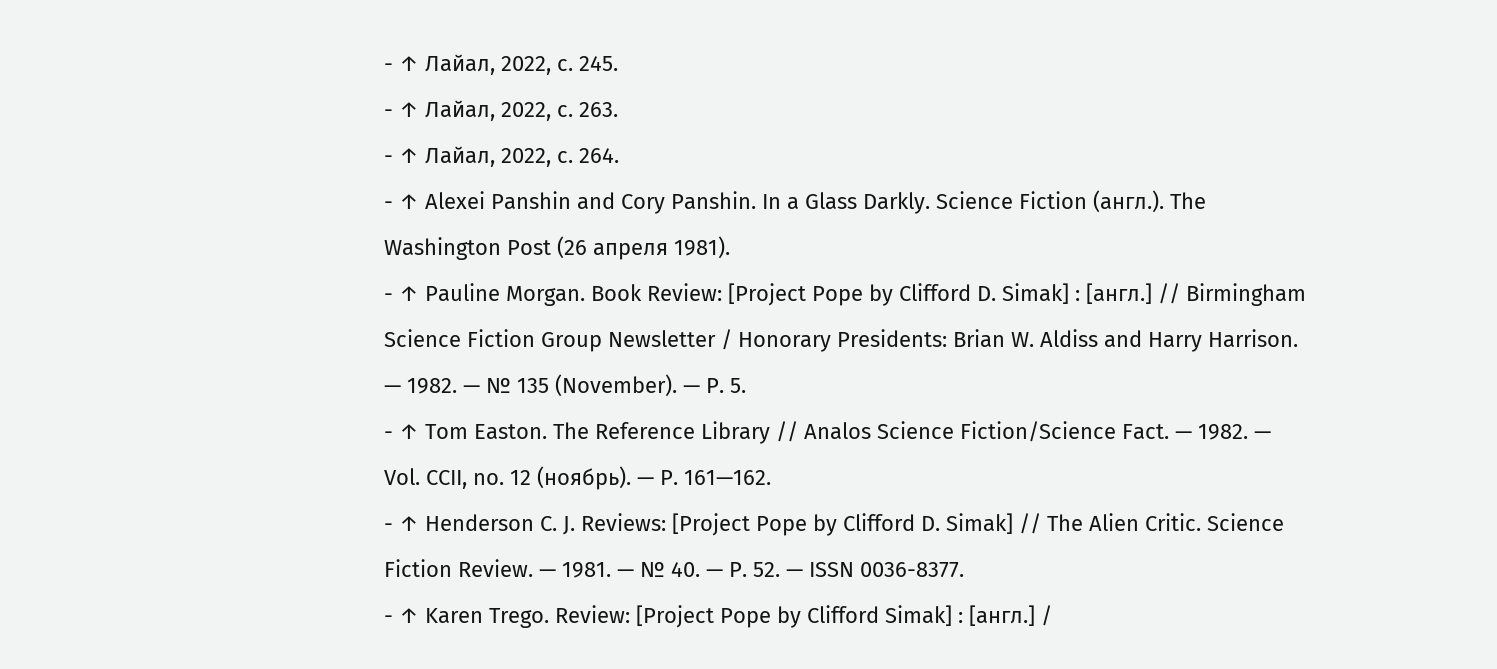- ↑ Лайал, 2022, с. 245.
- ↑ Лайал, 2022, с. 263.
- ↑ Лайал, 2022, с. 264.
- ↑ Alexei Panshin and Cory Panshin. In a Glass Darkly. Science Fiction (англ.). The Washington Post (26 апреля 1981).
- ↑ Pauline Morgan. Book Review: [Project Pope by Clifford D. Simak] : [англ.] // Birmingham Science Fiction Group Newsletter / Honorary Presidents: Brian W. Aldiss and Harry Harrison. — 1982. — № 135 (November). — P. 5.
- ↑ Tom Easton. The Reference Library // Analos Science Fiction/Science Fact. — 1982. — Vol. CCII, no. 12 (ноябрь). — P. 161—162.
- ↑ Henderson C. J. Reviews: [Project Pope by Clifford D. Simak] // The Alien Critic. Science Fiction Review. — 1981. — № 40. — P. 52. — ISSN 0036-8377.
- ↑ Karen Trego. Review: [Project Pope by Clifford Simak] : [англ.] /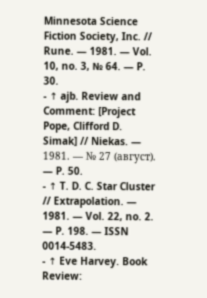Minnesota Science Fiction Society, Inc. // Rune. — 1981. — Vol. 10, no. 3, № 64. — P. 30.
- ↑ ajb. Review and Comment: [Project Pope, Clifford D. Simak] // Niekas. — 1981. — № 27 (август). — P. 50.
- ↑ T. D. C. Star Cluster // Extrapolation. — 1981. — Vol. 22, no. 2. — P. 198. — ISSN 0014-5483.
- ↑ Eve Harvey. Book Review: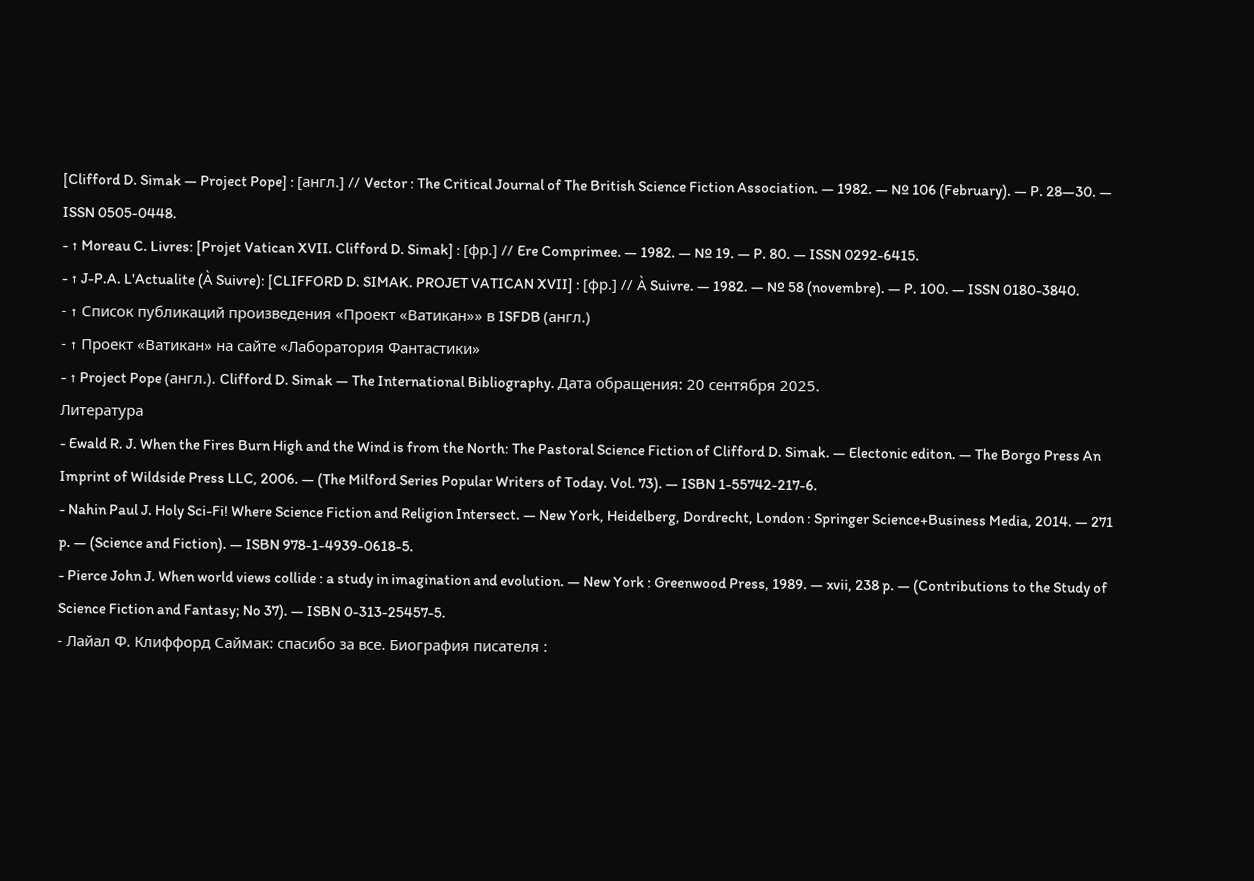[Clifford D. Simak — Project Pope] : [англ.] // Vector : The Critical Journal of The British Science Fiction Association. — 1982. — № 106 (February). — P. 28—30. — ISSN 0505-0448.
- ↑ Moreau C. Livres: [Projet Vatican XVII. Clifford D. Simak] : [фр.] // Ere Comprimee. — 1982. — № 19. — P. 80. — ISSN 0292-6415.
- ↑ J-P.A. L'Actualite (À Suivre): [CLIFFORD D. SIMAK. PROJET VATICAN XVII] : [фр.] // À Suivre. — 1982. — № 58 (novembre). — P. 100. — ISSN 0180-3840.
- ↑ Список публикаций произведения «Проект «Ватикан»» в ISFDB (англ.)
- ↑ Проект «Ватикан» на сайте «Лаборатория Фантастики»
- ↑ Project Pope (англ.). Clifford D. Simak — The International Bibliography. Дата обращения: 20 сентября 2025.
Литература
- Ewald R. J. When the Fires Burn High and the Wind is from the North: The Pastoral Science Fiction of Clifford D. Simak. — Electonic editon. — The Borgo Press An Imprint of Wildside Press LLC, 2006. — (The Milford Series Popular Writers of Today. Vol. 73). — ISBN 1-55742-217-6.
- Nahin Paul J. Holy Sci-Fi! Where Science Fiction and Religion Intersect. — New York, Heidelberg, Dordrecht, London : Springer Science+Business Media, 2014. — 271 p. — (Science and Fiction). — ISBN 978-1-4939-0618-5.
- Pierce John J. When world views collide : a study in imagination and evolution. — New York : Greenwood Press, 1989. — xvii, 238 p. — (Contributions to the Study of Science Fiction and Fantasy; No 37). — ISBN 0-313-25457-5.
- Лайал Ф. Клиффорд Саймак: спасибо за все. Биография писателя :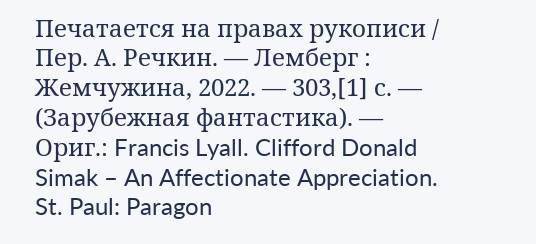Печатается на правах рукописи / Пер. А. Речкин. — Лемберг : Жемчужина, 2022. — 303,[1] с. — (Зарубежная фантастика). — Ориг.: Francis Lyall. Clifford Donald Simak – An Affectionate Appreciation. St. Paul: Paragon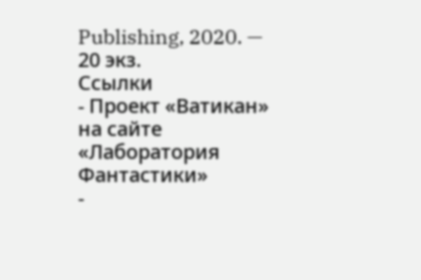Publishing, 2020. — 20 экз.
Ссылки
- Проект «Ватикан» на сайте «Лаборатория Фантастики»
-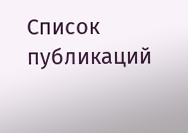Список публикаций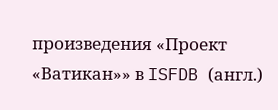произведения «Проект «Ватикан»» в ISFDB (англ.)